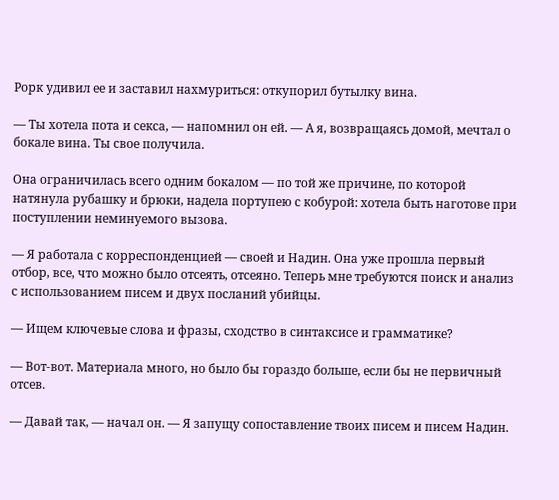Рорк удивил ее и заставил нахмуриться: откупорил бутылку вина.

— Ты хотела пота и секса, — напомнил он ей. — А я, возвращаясь домой, мечтал о бокале вина. Ты свое получила.

Она ограничилась всего одним бокалом — по той же причине, по которой натянула рубашку и брюки, надела портупею с кобурой: хотела быть наготове при поступлении неминуемого вызова.

— Я работала с корреспонденцией — своей и Надин. Она уже прошла первый отбор, все, что можно было отсеять, отсеяно. Теперь мне требуются поиск и анализ с использованием писем и двух посланий убийцы.

— Ищем ключевые слова и фразы, сходство в синтаксисе и грамматике?

— Вот-вот. Материала много, но было бы гораздо больше, если бы не первичный отсев.

— Давай так, — начал он. — Я запущу сопоставление твоих писем и писем Надин.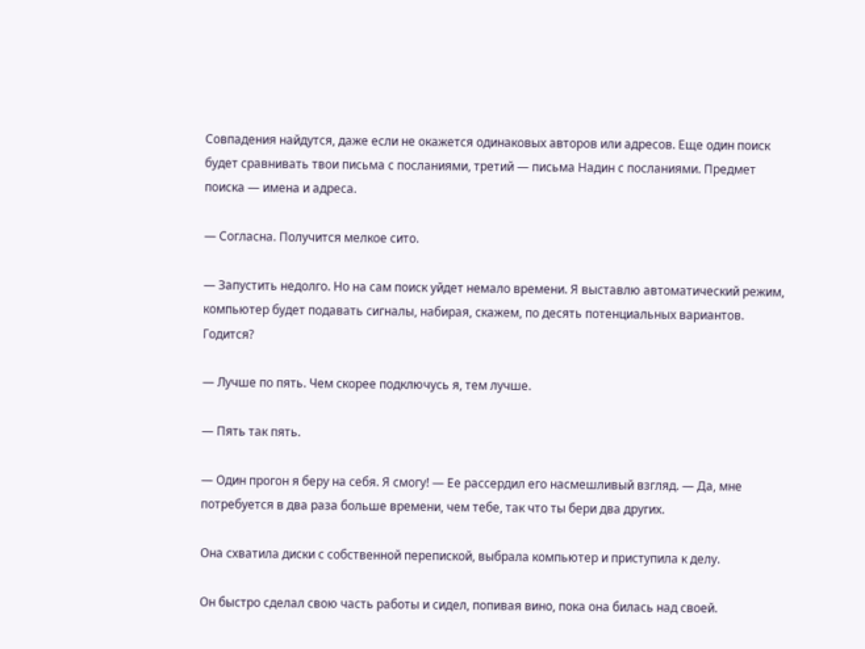Совпадения найдутся, даже если не окажется одинаковых авторов или адресов. Еще один поиск будет сравнивать твои письма с посланиями, третий — письма Надин с посланиями. Предмет поиска — имена и адреса.

— Согласна. Получится мелкое сито.

— Запустить недолго. Но на сам поиск уйдет немало времени. Я выставлю автоматический режим, компьютер будет подавать сигналы, набирая, скажем, по десять потенциальных вариантов. Годится?

— Лучше по пять. Чем скорее подключусь я, тем лучше.

— Пять так пять.

— Один прогон я беру на себя. Я смогу! — Ее рассердил его насмешливый взгляд. — Да, мне потребуется в два раза больше времени, чем тебе, так что ты бери два других.

Она схватила диски с собственной перепиской, выбрала компьютер и приступила к делу.

Он быстро сделал свою часть работы и сидел, попивая вино, пока она билась над своей.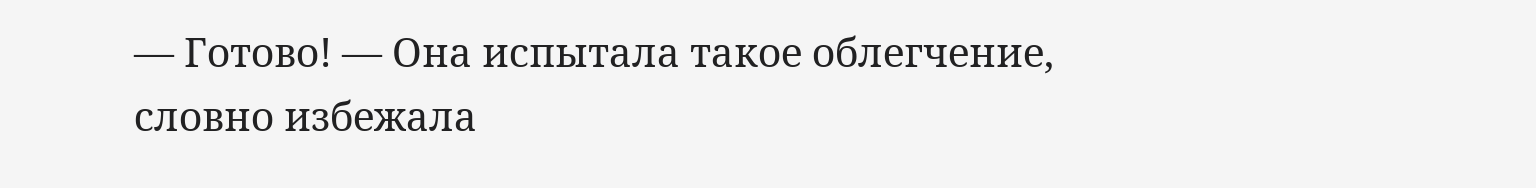— Готово! — Она испытала такое облегчение, словно избежала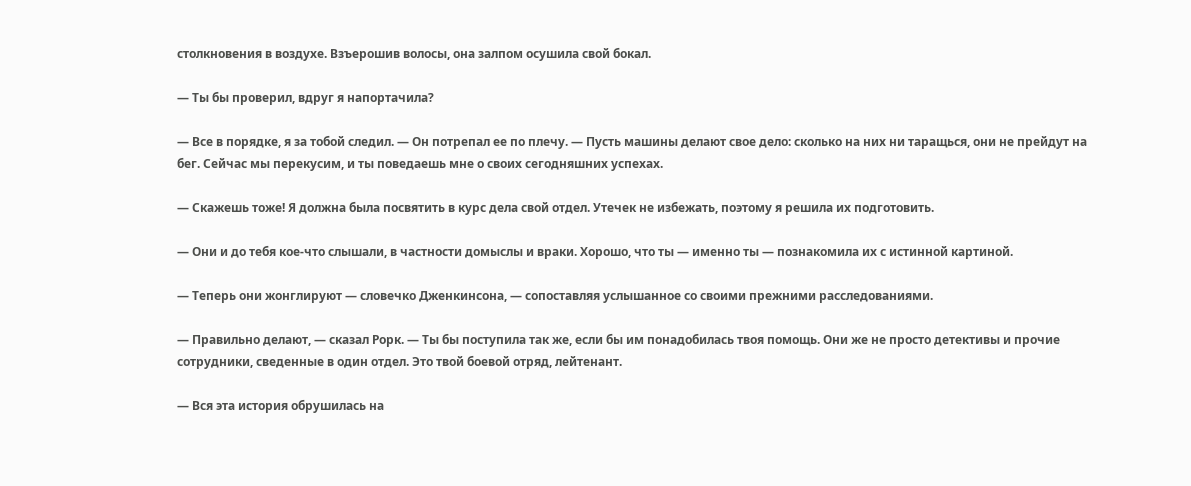столкновения в воздухе. Взъерошив волосы, она залпом осушила свой бокал.

— Ты бы проверил, вдруг я напортачила?

— Все в порядке, я за тобой следил. — Он потрепал ее по плечу. — Пусть машины делают свое дело: сколько на них ни таращься, они не прейдут на бег. Сейчас мы перекусим, и ты поведаешь мне о своих сегодняшних успехах.

— Скажешь тоже! Я должна была посвятить в курс дела свой отдел. Утечек не избежать, поэтому я решила их подготовить.

— Они и до тебя кое-что слышали, в частности домыслы и враки. Хорошо, что ты — именно ты — познакомила их с истинной картиной.

— Теперь они жонглируют — словечко Дженкинсона, — сопоставляя услышанное со своими прежними расследованиями.

— Правильно делают, — сказал Рорк. — Ты бы поступила так же, если бы им понадобилась твоя помощь. Они же не просто детективы и прочие сотрудники, сведенные в один отдел. Это твой боевой отряд, лейтенант.

— Вся эта история обрушилась на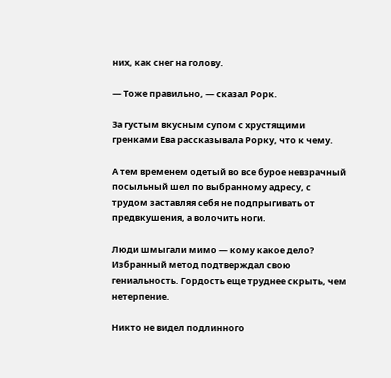них, как снег на голову.

— Тоже правильно, — сказал Рорк.

За густым вкусным супом с хрустящими гренками Ева рассказывала Рорку, что к чему.

А тем временем одетый во все бурое невзрачный посыльный шел по выбранному адресу, с трудом заставляя себя не подпрыгивать от предвкушения, а волочить ноги.

Люди шмыгали мимо — кому какое дело? Избранный метод подтверждал свою гениальность. Гордость еще труднее скрыть, чем нетерпение.

Никто не видел подлинного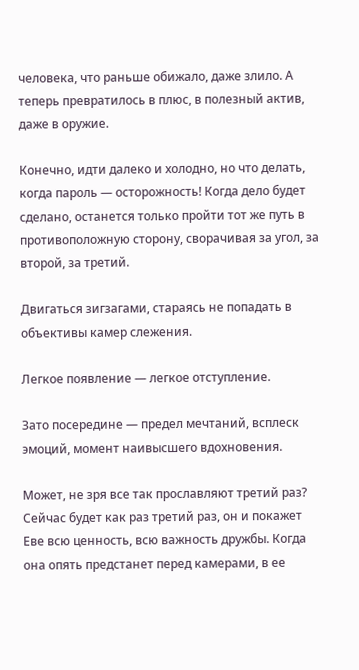человека, что раньше обижало, даже злило. А теперь превратилось в плюс, в полезный актив, даже в оружие.

Конечно, идти далеко и холодно, но что делать, когда пароль — осторожность! Когда дело будет сделано, останется только пройти тот же путь в противоположную сторону, сворачивая за угол, за второй, за третий.

Двигаться зигзагами, стараясь не попадать в объективы камер слежения.

Легкое появление — легкое отступление.

Зато посередине — предел мечтаний, всплеск эмоций, момент наивысшего вдохновения.

Может, не зря все так прославляют третий раз? Сейчас будет как раз третий раз, он и покажет Еве всю ценность, всю важность дружбы. Когда она опять предстанет перед камерами, в ее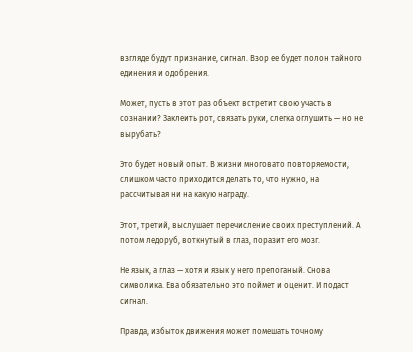взгляде будут признание, сигнал. Взор ее будет полон тайного единения и одобрения.

Может, пусть в этот раз объект встретит свою участь в сознании? Заклеить рот, связать руки, слегка оглушить — но не вырубать?

Это будет новый опыт. В жизни многовато повторяемости, слишком часто приходится делать то, что нужно, на рассчитывая ни на какую награду.

Этот, третий, выслушает перечисление своих преступлений. А потом ледоруб, воткнутый в глаз, поразит его мозг.

Не язык, а глаз — хотя и язык у него препоганый. Снова символика. Ева обязательно это поймет и оценит. И подаст сигнал.

Правда, избыток движения может помешать точному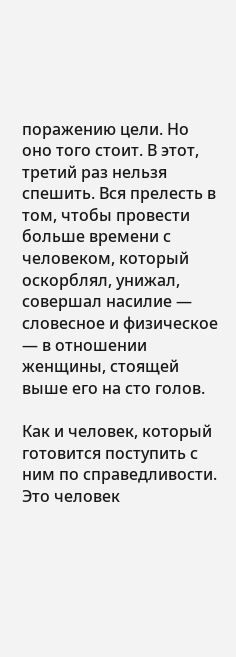поражению цели. Но оно того стоит. В этот, третий раз нельзя спешить. Вся прелесть в том, чтобы провести больше времени с человеком, который оскорблял, унижал, совершал насилие — словесное и физическое — в отношении женщины, стоящей выше его на сто голов.

Как и человек, который готовится поступить с ним по справедливости. Это человек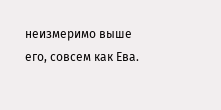неизмеримо выше его, совсем как Ева.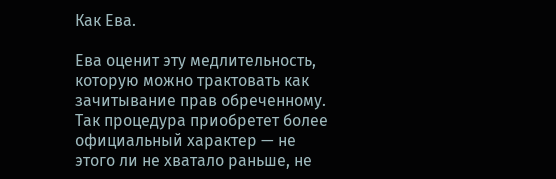Как Ева.

Ева оценит эту медлительность, которую можно трактовать как зачитывание прав обреченному. Так процедура приобретет более официальный характер — не этого ли не хватало раньше, не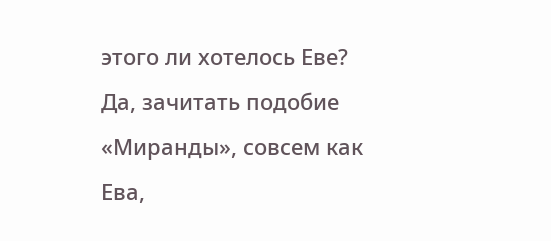этого ли хотелось Еве? Да, зачитать подобие «Миранды», совсем как Ева,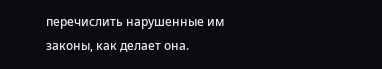перечислить нарушенные им законы, как делает она.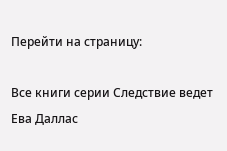Перейти на страницу:

Все книги серии Следствие ведет Ева Даллас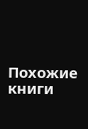Похожие книги